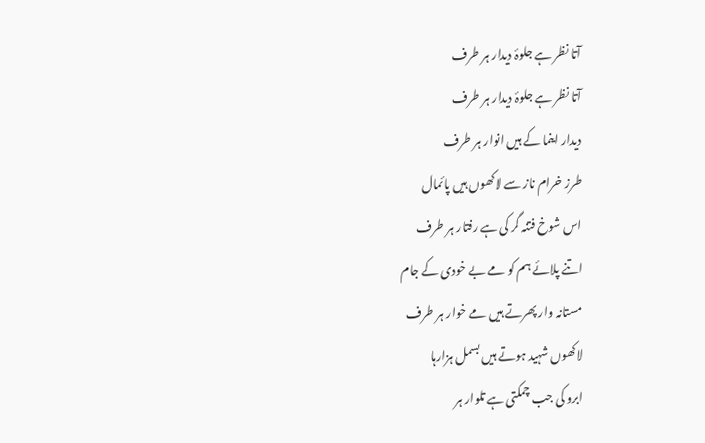آتا نظر ہے جلوۂ دیدار ہر طرف
آتا نظر ہے جلوۂ دیدار ہر طرف
دیدار اینما کے ہیں انوار ہر طرف
طرز خرام ناز سے لاکھوں ہیں پائمال
اس شوخ فتنہ گر کی ہے رفتار ہر طرف
اتنے پلائے ہم کو مے بے خودی کے جام
مستانہ وار پھرتے ہیں مے خوار ہر طرف
لاکھوں شہید ہوتے ہیں بسمل ہزارہا
ابرو کی جب چمکتی ہے تلوار ہر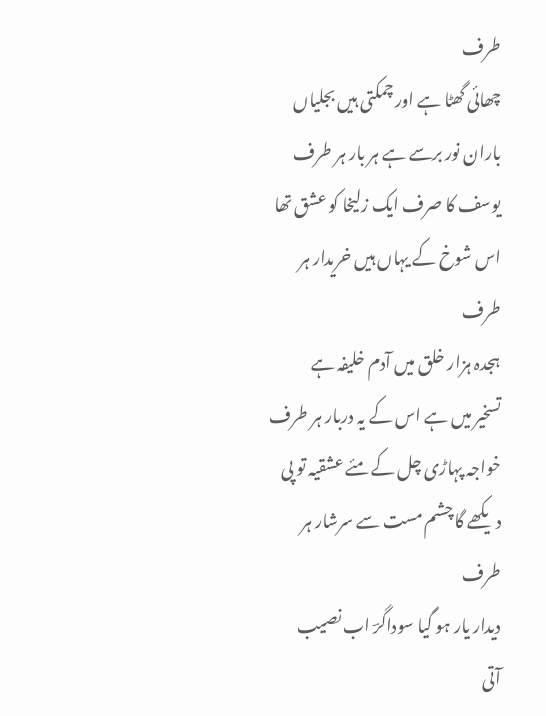طرف
چھائی گھٹا ہے اور چمکتی ہیں بجلیاں
باران نور برسے ہے ہر بار ہر طرف
یوسف کا صرف ایک زلیخا کو عشق تھا
اس شوخ کے یہاں ہیں خریدار ہر طرف
ہجدہ ہزار خلق میں آدم خلیفہ ہے
تسخیر میں ہے اس کے یہ دربار ہر طرف
خواجہ پہاڑی چل کے مئے عشقیہ تو پی
دیکھے گا چشم مست سے سرشار ہر طرف
دیدار یار ہو گیا سوداگرؔ اب نصیب
آتی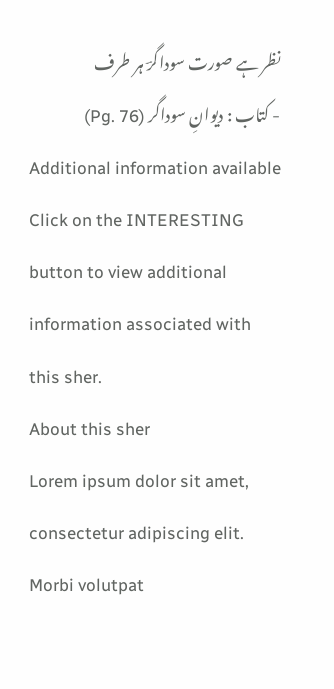نظر ہے صورت سوداگرؔ ہر طرف
- کتاب : دیوانِ سوداگر (Pg. 76)
Additional information available
Click on the INTERESTING button to view additional information associated with this sher.
About this sher
Lorem ipsum dolor sit amet, consectetur adipiscing elit. Morbi volutpat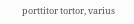porttitor tortor, varius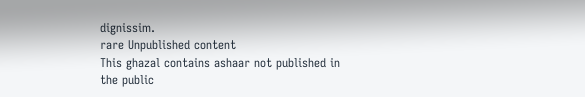dignissim.
rare Unpublished content
This ghazal contains ashaar not published in the public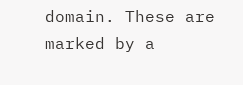domain. These are marked by a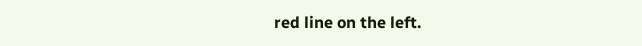red line on the left.